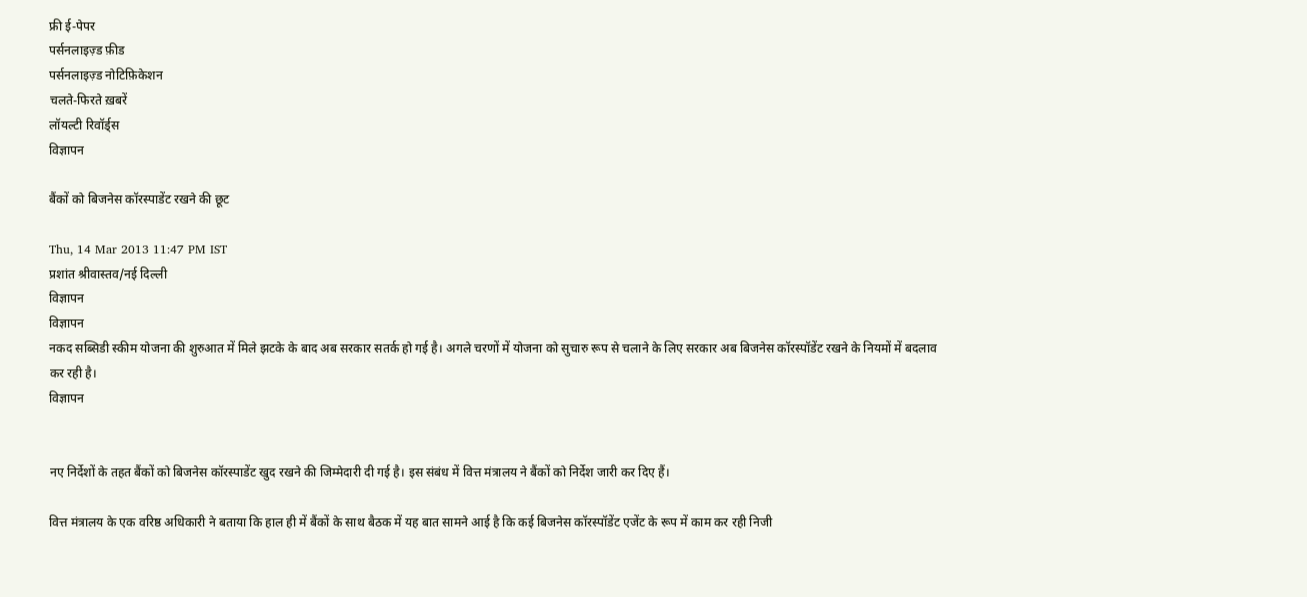फ्री ई-पेपर
पर्सनलाइज़्ड फ़ीड
पर्सनलाइज़्ड नोटिफ़िकेशन
चलते-फिरते ख़बरें
लॉयल्टी रिवॉर्ड्स
विज्ञापन

बैंकों को बिजनेस कॉरस्पाडेंट रखने की छूट

Thu, 14 Mar 2013 11:47 PM IST
प्रशांत श्रीवास्तव/नई दिल्ली
विज्ञापन
विज्ञापन
नकद सब्सिडी स्कीम योजना की शुरुआत में मिले झटके के बाद अब सरकार सतर्क हो गई है। अगले चरणों में योजना को सुचारु रूप से चलाने के लिए सरकार अब बिजनेस कॉरस्पॉडेंट रखने के नियमों में बदलाव कर रही है।
विज्ञापन


नए निर्देशों के तहत बैंकों को बिजनेस कॉरस्पाडेंट खुद रखने की जिम्मेदारी दी गई है। इस संबंध में वित्त मंत्रालय ने बैंकों को निर्देश जारी कर दिए हैं।

वित्त मंत्रालय के एक वरिष्ठ अधिकारी ने बताया कि हाल ही में बैंकों के साथ बैठक में यह बात सामने आई है कि कई बिजनेस कॉरस्पॉडेंट एजेंट के रूप में काम कर रही निजी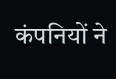कंपनियों ने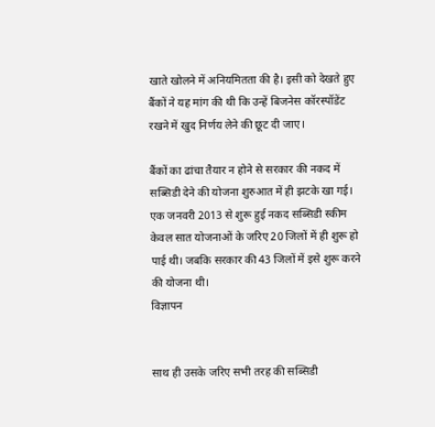खाते खोलने में अनियमितता की है। इसी को देखते हुए बैंकों ने यह मांग की थी कि उन्हें बिजनेस कॉरस्पॉडेंट रखने में खुद निर्णय लेने की छूट दी जाए।

बैंकों का ढांचा तैयार न होने से सरकार की नकद में सब्सिडी देने की योजना शुरुआत में ही झटके खा गई। एक जनवरी 2013 से शुरू हुई नकद सब्सिडी स्कीम केवल सात योजनाओं के जरिए 20 जिलों में ही शुरू हो पाई थी। जबकि सरकार की 43 जिलों में इसे शुरू करने की योजना थी।
विज्ञापन


साथ ही उसके जरिए सभी तरह की सब्सिडी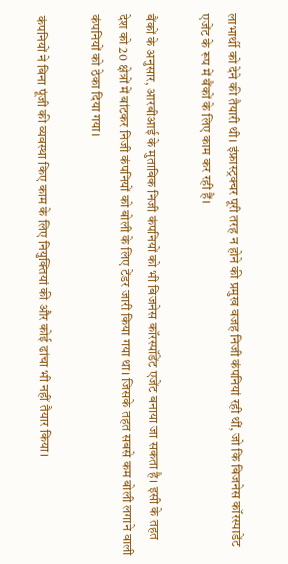लाभार्थी को देने की तैयारी थी। इंफ्रास्ट्रक्चर पूरी तरह न होने की प्रमुख वजह निजी कंपनियां रही थीं, जो कि बिजनेस कॉरस्पाडेंट एजेंट के रूप में बैंकों के लिए काम कर रही हैं।

बैंकों के अनुसार, आरबीआई के मुताबिक निजी कंपनियों को भी बिजनेस कॉरस्पॉडेंट एजेंट बनाया जा सकता है। इसी के तहत देश को 20 क्षेत्रों में बांटकर निजी कंपनियों को बोली के लिए टेंडर जारी किया गया था। जिसके तहत सबसे कम बोली लगाने वाली कंपनियों को ठेका दिया गया।

कंपनियों ने बिना पूंजी की व्यवस्था किए काम के लिए नियुक्तियां की और कोई ढांचा भी नहीं तैयार किया।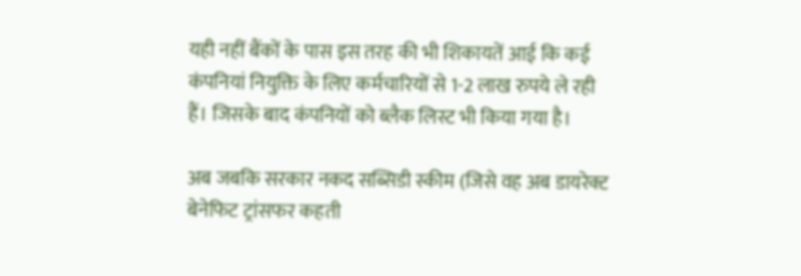यही नहीं बैंकों के पास इस तरह की भी शिकायतें आई कि कई कंपनियां नियुक्ति के लिए कर्मचारियों से 1-2 लाख रुपये ले रही हैं। जिसके बाद कंपनियों को ब्लैक लिस्ट भी किया गया है।

अब जबकि सरकार नकद सब्सिडी स्कीम (जिसे वह अब डायरेक्ट बेनेफिट ट्रांसफर कहती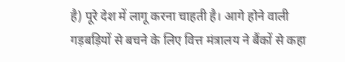है) पूरे देश में लागू करना चाहती है। आगे होने वाली गड़बड़ियों से बचने के लिए वित्त मंत्रालय ने बैंकों से कहा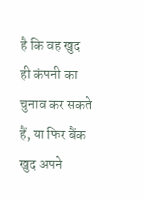है कि वह खुद ही कंपनी का चुनाव कर सकते हैं, या फिर बैंक खुद अपने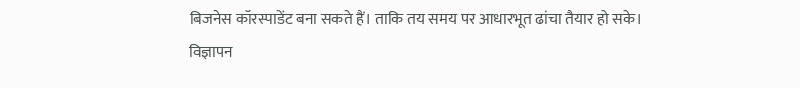बिजनेस कॉरस्पाडेंट बना सकते हैं। ताकि तय समय पर आधारभूत ढांचा तैयार हो सके।
विज्ञापन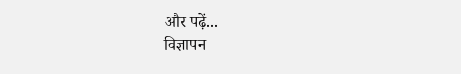और पढ़ें...
विज्ञापन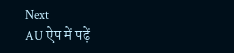Next
AU ऐप में पढ़ें